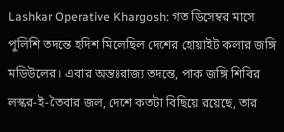Lashkar Operative Khargosh: গত ডিসেম্বর মাসে পুলিশি তদন্তে হদিশ মিলেছিল দেশের হোয়াইট কলার জঙ্গি মডিউলের। এবার অন্তঃরাজ্য তদন্তে, পাক জঙ্গি শিবির লস্কর-ই-তৈবার জল, দেশে কতটা বিছিয়ে রয়েছে, তার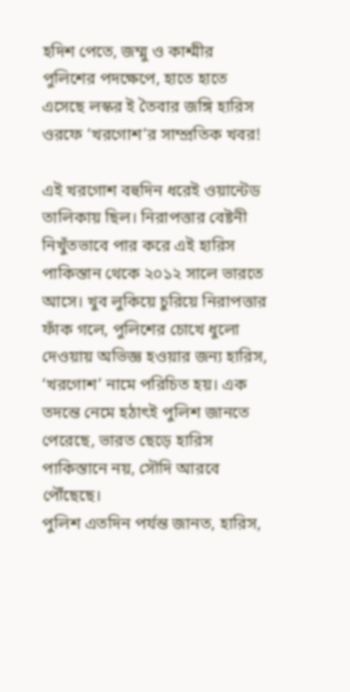হদিশ পেতে, জম্মু ও কাশ্মীর পুলিশের পদক্ষেপে, হাতে হাতে এসেছে লস্কর ই তৈবার জঙ্গি হারিস ওরফে ‘খরগোশ’র সাম্প্রতিক খবর!

এই খরগোশ বহুদিন ধরেই ওয়ান্টেড তালিকায় ছিল। নিরাপত্তার বেষ্টনী নিখুঁতভাবে পার করে এই হারিস পাকিস্তান থেকে ২০১২ সালে ভারতে আসে। খুব লুকিয়ে চুরিয়ে নিরাপত্তার ফাঁক গলে, পুলিশের চোখে ধুলো দেওয়ায় অভিজ্ঞ হওয়ার জন্য হারিস, ‘খরগোশ’ নামে পরিচিত হয়। এক তদন্তে নেমে হঠাৎই পুলিশ জানতে পেরেছে, ভারত ছেড়ে হারিস পাকিস্তানে নয়, সৌদি আরবে পৌঁছেছে।
পুলিশ এতদিন পর্যন্ত জানত, হারিস,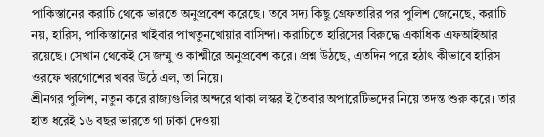পাকিস্তানের করাচি থেকে ভারতে অনুপ্রবেশ করেছে। তবে সদ্য কিছু গ্রেফতারির পর পুলিশ জেনেছে, করাচি নয়, হারিস, পাকিস্তানের খাইবার পাখতুনখোয়ার বাসিন্দা। করাচিতে হারিসের বিরুদ্ধে একাধিক এফআইআর রয়েছে। সেখান থেকেই সে জম্মু ও কাশ্মীরে অনুপ্রবেশ করে। প্রশ্ন উঠছে, এতদিন পরে হঠাৎ কীভাবে হারিস ওরফে খরগোশের খবর উঠে এল, তা নিয়ে।
শ্রীনগর পুলিশ, নতুন করে রাজ্যগুলির অন্দরে থাকা লস্কর ই তৈবার অপারেটিভদের নিয়ে তদন্ত শুরু করে। তার হাত ধরেই ১৬ বছর ভারতে গা ঢাকা দেওয়া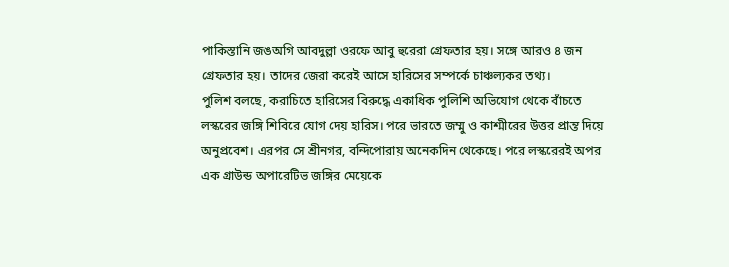পাকিস্তানি জঙঅগি আবদুল্লা ওরফে আবু হুরেরা গ্রেফতার হয়। সঙ্গে আরও ৪ জন গ্রেফতার হয়। তাদের জেরা করেই আসে হারিসের সম্পর্কে চাঞ্চল্যকর তথ্য।
পুলিশ বলছে, করাচিতে হারিসের বিরুদ্ধে একাধিক পুলিশি অভিযোগ থেকে বাঁচতে লস্করের জঙ্গি শিবিরে যোগ দেয় হারিস। পরে ভারতে জম্মু ও কাশ্মীরের উত্তর প্রান্ত দিয়ে অনুপ্রবেশ। এরপর সে শ্রীনগর, বন্দিপোরায় অনেকদিন থেকেছে। পরে লস্করেরই অপর এক গ্রাউন্ড অপারেটিভ জঙ্গির মেয়েকে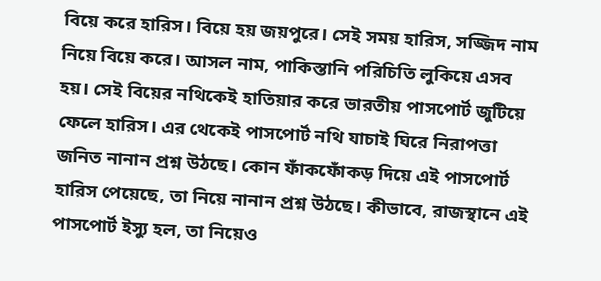বিয়ে করে হারিস। বিয়ে হয় জয়পুরে। সেই সময় হারিস, সজ্জিদ নাম নিয়ে বিয়ে করে। আসল নাম, পাকিস্তানি পরিচিতি লুকিয়ে এসব হয়। সেই বিয়ের নথিকেই হাতিয়ার করে ভারতীয় পাসপোর্ট জুটিয়ে ফেলে হারিস। এর থেকেই পাসপোর্ট নথি যাচাই ঘিরে নিরাপত্তা জনিত নানান প্রশ্ন উঠছে। কোন ফাঁকফোঁকড় দিয়ে এই পাসপোর্ট হারিস পেয়েছে, তা নিয়ে নানান প্রশ্ন উঠছে। কীভাবে, রাজস্থানে এই পাসপোর্ট ইস্যু হল, তা নিয়েও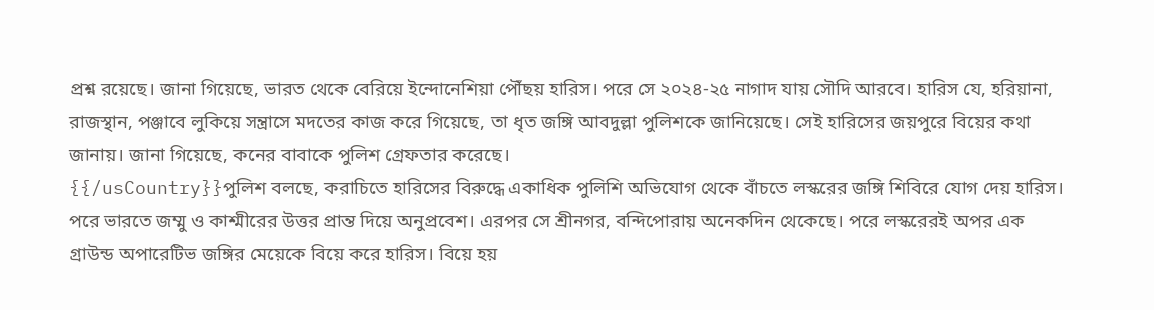প্রশ্ন রয়েছে। জানা গিয়েছে, ভারত থেকে বেরিয়ে ইন্দোনেশিয়া পৌঁছয় হারিস। পরে সে ২০২৪-২৫ নাগাদ যায় সৌদি আরবে। হারিস যে, হরিয়ানা, রাজস্থান, পঞ্জাবে লুকিয়ে সন্ত্রাসে মদতের কাজ করে গিয়েছে, তা ধৃত জঙ্গি আবদুল্লা পুলিশকে জানিয়েছে। সেই হারিসের জয়পুরে বিয়ের কথা জানায়। জানা গিয়েছে, কনের বাবাকে পুলিশ গ্রেফতার করেছে।
{{/usCountry}}পুলিশ বলছে, করাচিতে হারিসের বিরুদ্ধে একাধিক পুলিশি অভিযোগ থেকে বাঁচতে লস্করের জঙ্গি শিবিরে যোগ দেয় হারিস। পরে ভারতে জম্মু ও কাশ্মীরের উত্তর প্রান্ত দিয়ে অনুপ্রবেশ। এরপর সে শ্রীনগর, বন্দিপোরায় অনেকদিন থেকেছে। পরে লস্করেরই অপর এক গ্রাউন্ড অপারেটিভ জঙ্গির মেয়েকে বিয়ে করে হারিস। বিয়ে হয়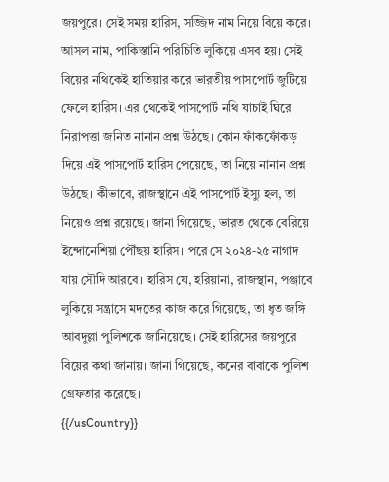জয়পুরে। সেই সময় হারিস, সজ্জিদ নাম নিয়ে বিয়ে করে। আসল নাম, পাকিস্তানি পরিচিতি লুকিয়ে এসব হয়। সেই বিয়ের নথিকেই হাতিয়ার করে ভারতীয় পাসপোর্ট জুটিয়ে ফেলে হারিস। এর থেকেই পাসপোর্ট নথি যাচাই ঘিরে নিরাপত্তা জনিত নানান প্রশ্ন উঠছে। কোন ফাঁকফোঁকড় দিয়ে এই পাসপোর্ট হারিস পেয়েছে, তা নিয়ে নানান প্রশ্ন উঠছে। কীভাবে, রাজস্থানে এই পাসপোর্ট ইস্যু হল, তা নিয়েও প্রশ্ন রয়েছে। জানা গিয়েছে, ভারত থেকে বেরিয়ে ইন্দোনেশিয়া পৌঁছয় হারিস। পরে সে ২০২৪-২৫ নাগাদ যায় সৌদি আরবে। হারিস যে, হরিয়ানা, রাজস্থান, পঞ্জাবে লুকিয়ে সন্ত্রাসে মদতের কাজ করে গিয়েছে, তা ধৃত জঙ্গি আবদুল্লা পুলিশকে জানিয়েছে। সেই হারিসের জয়পুরে বিয়ের কথা জানায়। জানা গিয়েছে, কনের বাবাকে পুলিশ গ্রেফতার করেছে।
{{/usCountry}}